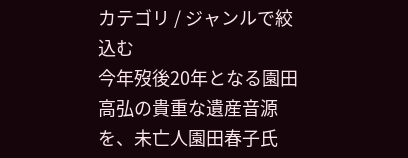カテゴリ / ジャンルで絞込む
今年歿後20年となる園田高弘の貴重な遺産音源を、未亡人園田春子氏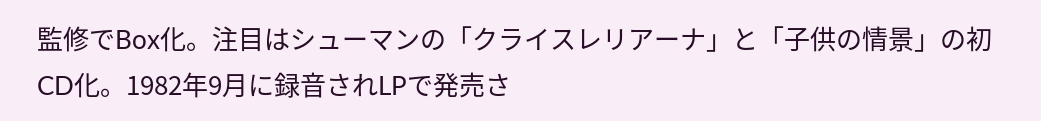監修でBox化。注目はシューマンの「クライスレリアーナ」と「子供の情景」の初CD化。1982年9月に録音されLPで発売さ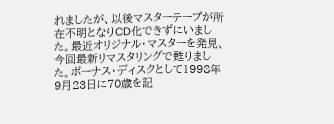れましたが、以後マスターテープが所在不明となりCD化できずにいました。最近オリジナル・マスターを発見、今回最新リマスタリングで甦りました。ボーナス・ディスクとして1998年9月23日に70歳を記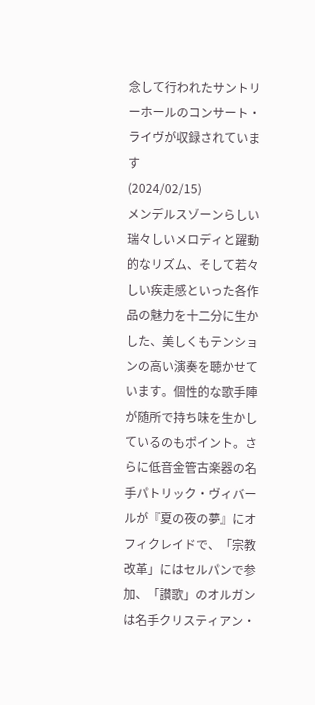念して行われたサントリーホールのコンサート・ライヴが収録されています
(2024/02/15)
メンデルスゾーンらしい瑞々しいメロディと躍動的なリズム、そして若々しい疾走感といった各作品の魅力を十二分に生かした、美しくもテンションの高い演奏を聴かせています。個性的な歌手陣が随所で持ち味を生かしているのもポイント。さらに低音金管古楽器の名手パトリック・ヴィバールが『夏の夜の夢』にオフィクレイドで、「宗教改革」にはセルパンで参加、「讃歌」のオルガンは名手クリスティアン・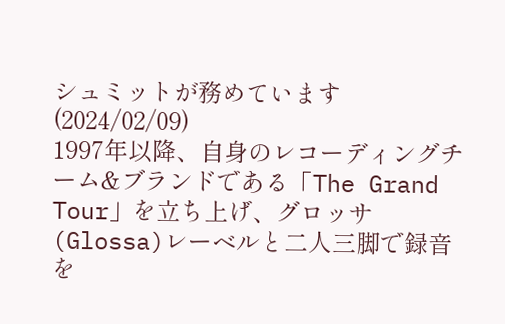シュミットが務めています
(2024/02/09)
1997年以降、自身のレコーディングチーム&ブランドである「The Grand Tour」を立ち上げ、グロッサ(Glossa)レーベルと二人三脚で録音を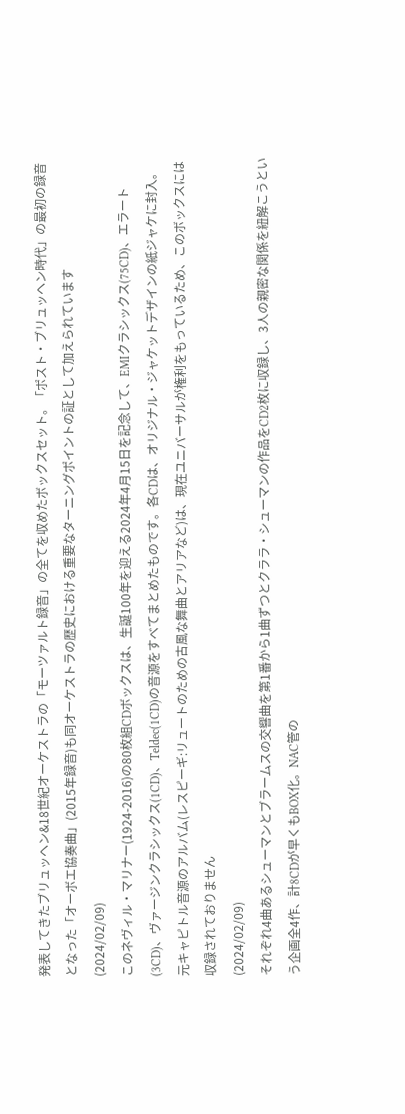発表してきたブリュッヘン&18世紀オーケストラの「モーツァルト録音」の全てを収めたボックスセット。「ポスト・ブリュッヘン時代」の最初の録音となった「オーボエ協奏曲」(2015年録音)も同オーケストラの歴史における重要なターニングポイントの証として加えられています
(2024/02/09)
このネヴィル・マリナー(1924-2016)の80枚組CDボックスは、生誕100年を迎える2024年4月15日を記念して、EMIクラシックス(75CD)、エラート(3CD)、ヴァージンクラシックス(1CD)、Teldec(1CD)の音源をすべてまとめたものです。各CDは、オリジナル・ジャケットデザインの紙ジャケに封入。元キャピトル音源のアルバム(レスピーギ:リュートのための古風な舞曲とアリアなど)は、現在ユニバーサルが権利をもっているため、このボックスには収録されておりません
(2024/02/09)
それぞれ4曲あるシューマンとブラームスの交響曲を第1番から1曲ずつとクララ・シューマンの作品をCD2枚に収録し、3人の親密な関係を紐解こうという企画全4作、計8CDが早くもBOX化。NAC管の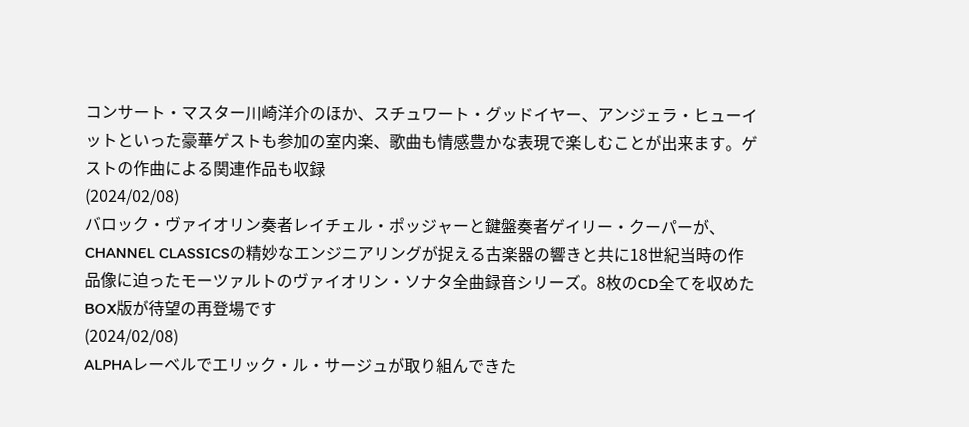コンサート・マスター川崎洋介のほか、スチュワート・グッドイヤー、アンジェラ・ヒューイットといった豪華ゲストも参加の室内楽、歌曲も情感豊かな表現で楽しむことが出来ます。ゲストの作曲による関連作品も収録
(2024/02/08)
バロック・ヴァイオリン奏者レイチェル・ポッジャーと鍵盤奏者ゲイリー・クーパーが、CHANNEL CLASSICSの精妙なエンジニアリングが捉える古楽器の響きと共に18世紀当時の作品像に迫ったモーツァルトのヴァイオリン・ソナタ全曲録音シリーズ。8枚のCD全てを収めたBOX版が待望の再登場です
(2024/02/08)
ALPHAレーベルでエリック・ル・サージュが取り組んできた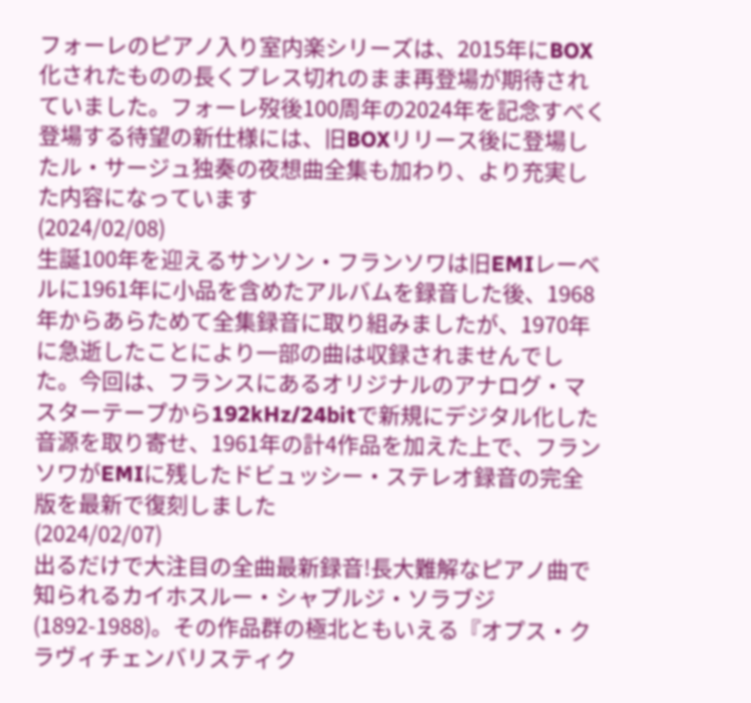フォーレのピアノ入り室内楽シリーズは、2015年にBOX化されたものの長くプレス切れのまま再登場が期待されていました。フォーレ歿後100周年の2024年を記念すべく登場する待望の新仕様には、旧BOXリリース後に登場したル・サージュ独奏の夜想曲全集も加わり、より充実した内容になっています
(2024/02/08)
生誕100年を迎えるサンソン・フランソワは旧EMIレーベルに1961年に小品を含めたアルバムを録音した後、1968年からあらためて全集録音に取り組みましたが、1970年に急逝したことにより一部の曲は収録されませんでした。今回は、フランスにあるオリジナルのアナログ・マスターテープから192kHz/24bitで新規にデジタル化した音源を取り寄せ、1961年の計4作品を加えた上で、フランソワがEMIに残したドビュッシー・ステレオ録音の完全版を最新で復刻しました
(2024/02/07)
出るだけで大注目の全曲最新録音!長大難解なピアノ曲で知られるカイホスルー・シャプルジ・ソラブジ(1892-1988)。その作品群の極北ともいえる『オプス・クラヴィチェンバリスティク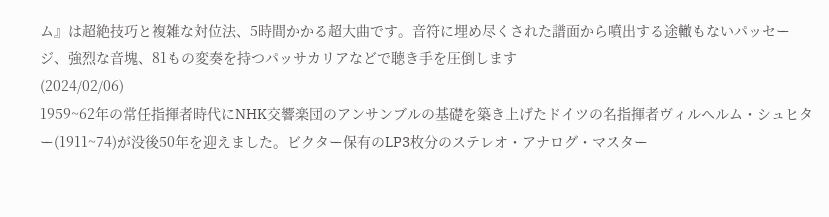ム』は超絶技巧と複雑な対位法、5時間かかる超大曲です。音符に埋め尽くされた譜面から噴出する途轍もないパッセージ、強烈な音塊、81もの変奏を持つパッサカリアなどで聴き手を圧倒します
(2024/02/06)
1959~62年の常任指揮者時代にNHK交響楽団のアンサンブルの基礎を築き上げたドイツの名指揮者ヴィルヘルム・シュヒター(1911~74)が没後50年を迎えました。ビクター保有のLP3枚分のステレオ・アナログ・マスター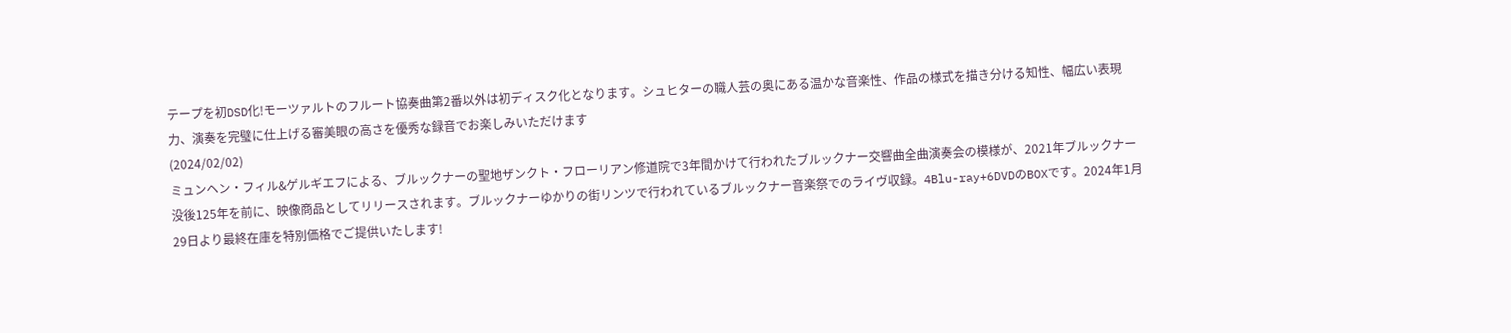テープを初DSD化!モーツァルトのフルート協奏曲第2番以外は初ディスク化となります。シュヒターの職人芸の奥にある温かな音楽性、作品の様式を描き分ける知性、幅広い表現力、演奏を完璧に仕上げる審美眼の高さを優秀な録音でお楽しみいただけます
(2024/02/02)
ミュンヘン・フィル&ゲルギエフによる、ブルックナーの聖地ザンクト・フローリアン修道院で3年間かけて行われたブルックナー交響曲全曲演奏会の模様が、2021年ブルックナー没後125年を前に、映像商品としてリリースされます。ブルックナーゆかりの街リンツで行われているブルックナー音楽祭でのライヴ収録。4Blu-ray+6DVDのBOXです。2024年1月29日より最終在庫を特別価格でご提供いたします!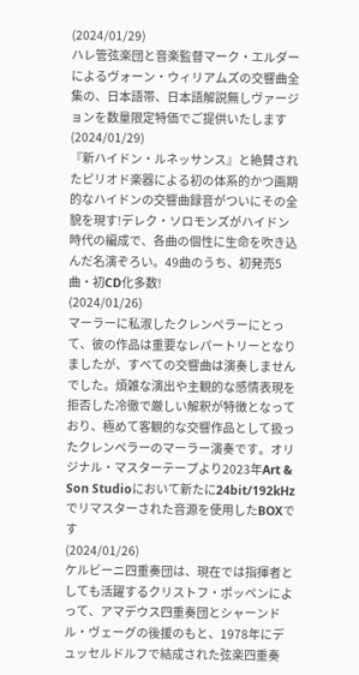(2024/01/29)
ハレ管弦楽団と音楽監督マーク・エルダーによるヴォーン・ウィリアムズの交響曲全集の、日本語帯、日本語解説無しヴァージョンを数量限定特価でご提供いたします
(2024/01/29)
『新ハイドン・ルネッサンス』と絶賛されたピリオド楽器による初の体系的かつ画期的なハイドンの交響曲録音がついにその全貌を現す!デレク・ソロモンズがハイドン時代の編成で、各曲の個性に生命を吹き込んだ名演ぞろい。49曲のうち、初発売5曲・初CD化多数!
(2024/01/26)
マーラーに私淑したクレンペラーにとって、彼の作品は重要なレパートリーとなりましたが、すべての交響曲は演奏しませんでした。煩雑な演出や主観的な感情表現を拒否した冷徹で厳しい解釈が特徴となっており、極めて客観的な交響作品として扱ったクレンペラーのマーラー演奏です。オリジナル・マスターテープより2023年Art & Son Studioにおいて新たに24bit/192kHzでリマスターされた音源を使用したBOXです
(2024/01/26)
ケルビーニ四重奏団は、現在では指揮者としても活躍するクリストフ・ポッペンによって、アマデウス四重奏団とシャーンドル・ヴェーグの後援のもと、1978年にデュッセルドルフで結成された弦楽四重奏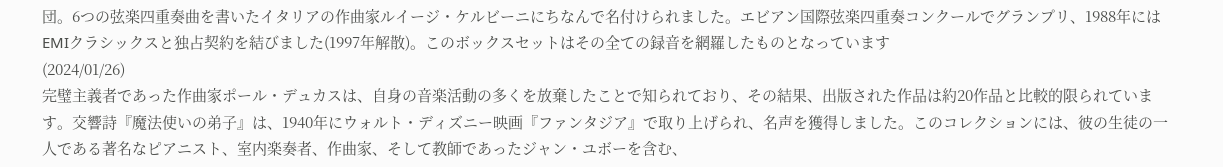団。6つの弦楽四重奏曲を書いたイタリアの作曲家ルイージ・ケルビーニにちなんで名付けられました。エビアン国際弦楽四重奏コンクールでグランプリ、1988年にはEMIクラシックスと独占契約を結びました(1997年解散)。このボックスセットはその全ての録音を網羅したものとなっています
(2024/01/26)
完璧主義者であった作曲家ポール・デュカスは、自身の音楽活動の多くを放棄したことで知られており、その結果、出版された作品は約20作品と比較的限られています。交響詩『魔法使いの弟子』は、1940年にウォルト・ディズニー映画『ファンタジア』で取り上げられ、名声を獲得しました。このコレクションには、彼の生徒の一人である著名なピアニスト、室内楽奏者、作曲家、そして教師であったジャン・ユボーを含む、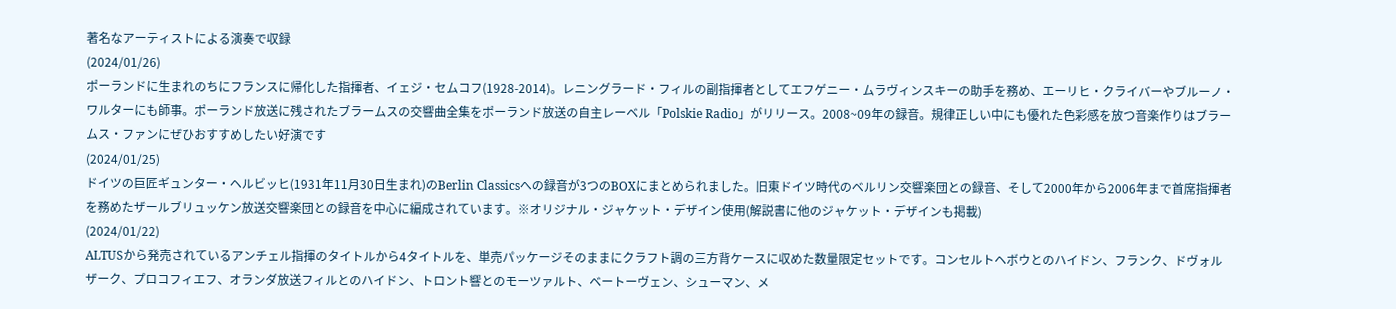著名なアーティストによる演奏で収録
(2024/01/26)
ポーランドに生まれのちにフランスに帰化した指揮者、イェジ・セムコフ(1928-2014)。レニングラード・フィルの副指揮者としてエフゲニー・ムラヴィンスキーの助手を務め、エーリヒ・クライバーやブルーノ・ワルターにも師事。ポーランド放送に残されたブラームスの交響曲全集をポーランド放送の自主レーベル「Polskie Radio」がリリース。2008~09年の録音。規律正しい中にも優れた色彩感を放つ音楽作りはブラームス・ファンにぜひおすすめしたい好演です
(2024/01/25)
ドイツの巨匠ギュンター・ヘルビッヒ(1931年11月30日生まれ)のBerlin Classicsへの録音が3つのBOXにまとめられました。旧東ドイツ時代のベルリン交響楽団との録音、そして2000年から2006年まで首席指揮者を務めたザールブリュッケン放送交響楽団との録音を中心に編成されています。※オリジナル・ジャケット・デザイン使用(解説書に他のジャケット・デザインも掲載)
(2024/01/22)
ALTUSから発売されているアンチェル指揮のタイトルから4タイトルを、単売パッケージそのままにクラフト調の三方背ケースに収めた数量限定セットです。コンセルトヘボウとのハイドン、フランク、ドヴォルザーク、プロコフィエフ、オランダ放送フィルとのハイドン、トロント響とのモーツァルト、ベートーヴェン、シューマン、メ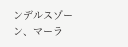ンデルスゾーン、マーラ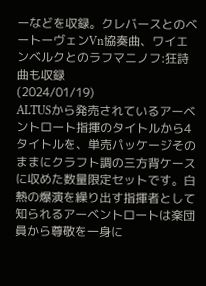ーなどを収録。クレバースとのベートーヴェンVn協奏曲、ワイエンベルクとのラフマニノフ:狂詩曲も収録
(2024/01/19)
ALTUSから発売されているアーベントロート指揮のタイトルから4タイトルを、単売パッケージそのままにクラフト調の三方背ケースに収めた数量限定セットです。白熱の爆演を繰り出す指揮者として知られるアーベントロートは楽団員から尊敬を一身に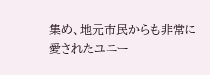集め、地元市民からも非常に愛されたユニー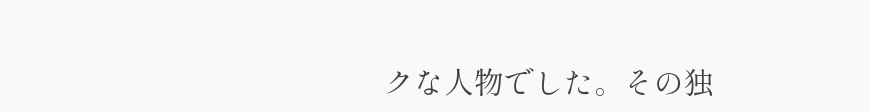クな人物でした。その独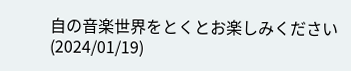自の音楽世界をとくとお楽しみください
(2024/01/19)